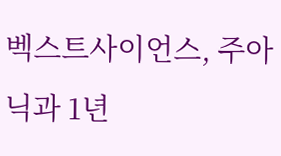벡스트사이언스, 주아닉과 1년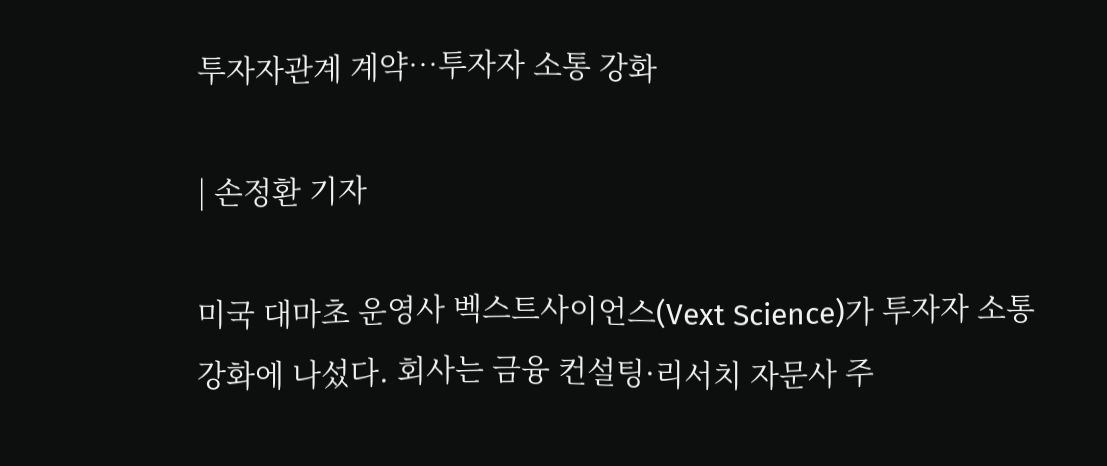투자자관계 계약…투자자 소통 강화

| 손정환 기자

미국 대마초 운영사 벡스트사이언스(Vext Science)가 투자자 소통 강화에 나섰다. 회사는 금융 컨설팅·리서치 자문사 주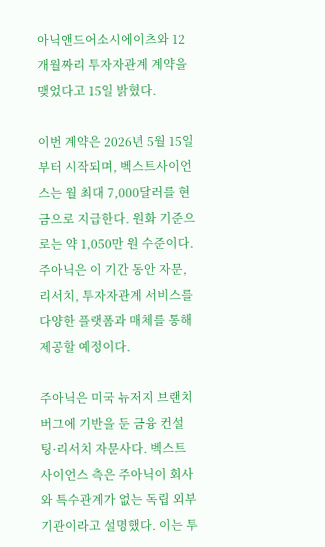아닉앤드어소시에이츠와 12개월짜리 투자자관계 계약을 맺었다고 15일 밝혔다.

이번 계약은 2026년 5월 15일부터 시작되며, 벡스트사이언스는 월 최대 7,000달러를 현금으로 지급한다. 원화 기준으로는 약 1,050만 원 수준이다. 주아닉은 이 기간 동안 자문, 리서치, 투자자관계 서비스를 다양한 플랫폼과 매체를 통해 제공할 예정이다.

주아닉은 미국 뉴저지 브랜치버그에 기반을 둔 금융 컨설팅·리서치 자문사다. 벡스트사이언스 측은 주아닉이 회사와 특수관계가 없는 독립 외부 기관이라고 설명했다. 이는 투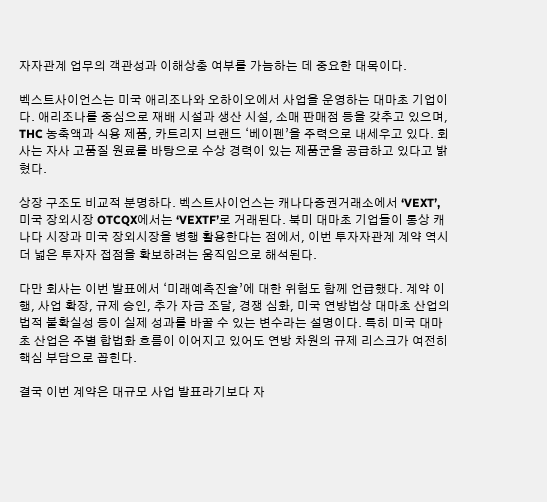자자관계 업무의 객관성과 이해상충 여부를 가늠하는 데 중요한 대목이다.

벡스트사이언스는 미국 애리조나와 오하이오에서 사업을 운영하는 대마초 기업이다. 애리조나를 중심으로 재배 시설과 생산 시설, 소매 판매점 등을 갖추고 있으며, THC 농축액과 식용 제품, 카트리지 브랜드 ‘베이펜’을 주력으로 내세우고 있다. 회사는 자사 고품질 원료를 바탕으로 수상 경력이 있는 제품군을 공급하고 있다고 밝혔다.

상장 구조도 비교적 분명하다. 벡스트사이언스는 캐나다증권거래소에서 ‘VEXT’, 미국 장외시장 OTCQX에서는 ‘VEXTF’로 거래된다. 북미 대마초 기업들이 통상 캐나다 시장과 미국 장외시장을 병행 활용한다는 점에서, 이번 투자자관계 계약 역시 더 넓은 투자자 접점을 확보하려는 움직임으로 해석된다.

다만 회사는 이번 발표에서 ‘미래예측진술’에 대한 위험도 함께 언급했다. 계약 이행, 사업 확장, 규제 승인, 추가 자금 조달, 경쟁 심화, 미국 연방법상 대마초 산업의 법적 불확실성 등이 실제 성과를 바꿀 수 있는 변수라는 설명이다. 특히 미국 대마초 산업은 주별 합법화 흐름이 이어지고 있어도 연방 차원의 규제 리스크가 여전히 핵심 부담으로 꼽힌다.

결국 이번 계약은 대규모 사업 발표라기보다 자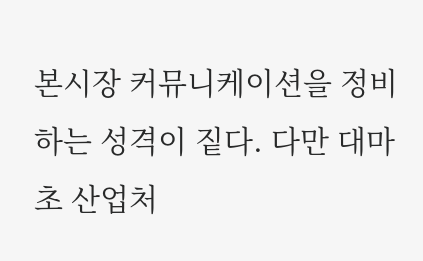본시장 커뮤니케이션을 정비하는 성격이 짙다. 다만 대마초 산업처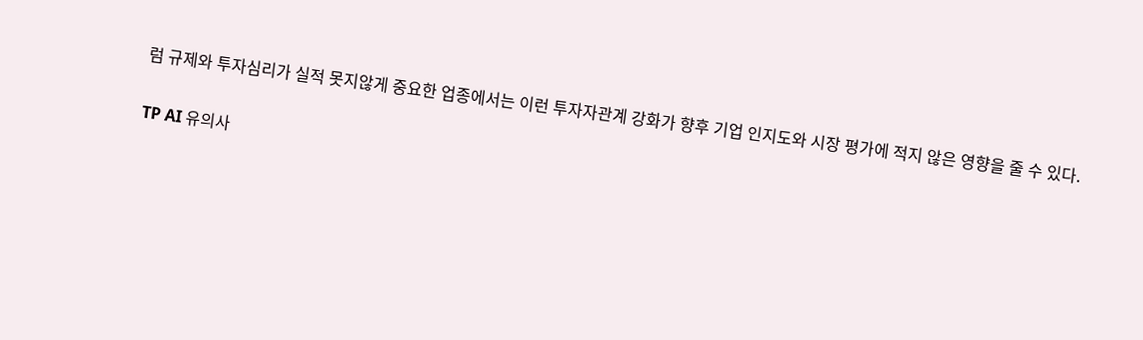럼 규제와 투자심리가 실적 못지않게 중요한 업종에서는 이런 투자자관계 강화가 향후 기업 인지도와 시장 평가에 적지 않은 영향을 줄 수 있다.

TP AI 유의사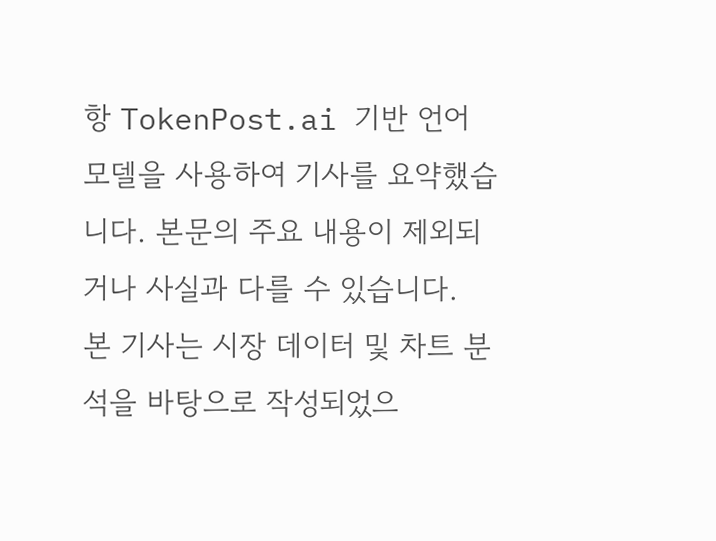항 TokenPost.ai 기반 언어 모델을 사용하여 기사를 요약했습니다. 본문의 주요 내용이 제외되거나 사실과 다를 수 있습니다.
본 기사는 시장 데이터 및 차트 분석을 바탕으로 작성되었으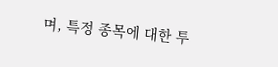며, 특정 종목에 대한 투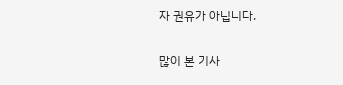자 권유가 아닙니다.

많이 본 기사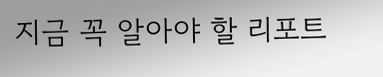지금 꼭 알아야 할 리포트